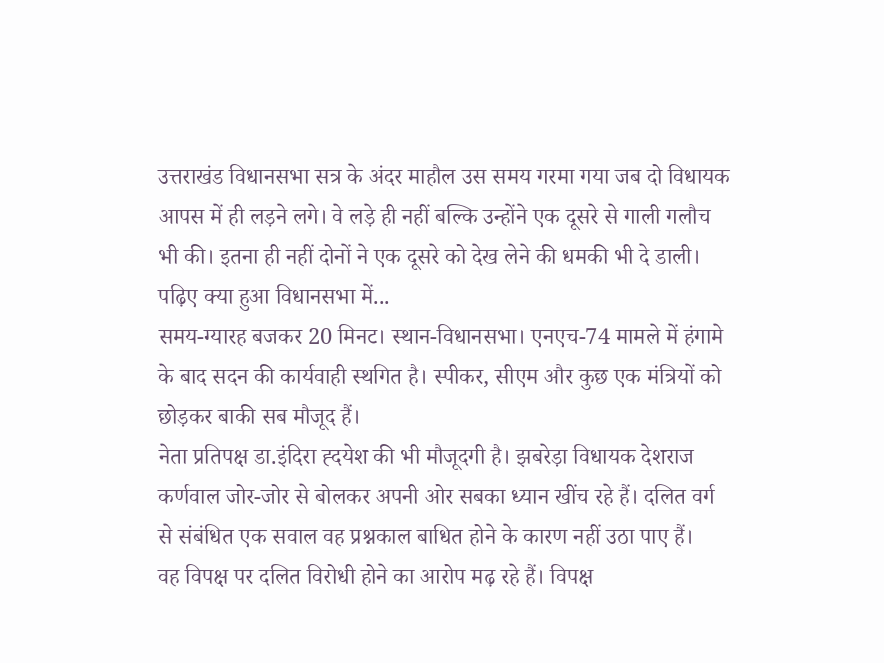उत्तराखंड विधानसभा सत्र के अंदर माहौल उस समय गरमा गया जब दो विधायक आपस में ही लड़ने लगे। वे लड़े ही नहीं बल्कि उन्होंने एक दूसरे से गाली गलौच भी की। इतना ही नहीं दोनों ने एक दूसरे को देख लेने की धमकी भी दे डाली। पढ़िए क्या हुआ विधानसभा में...
समय-ग्यारह बजकर 20 मिनट। स्थान-विधानसभा। एनएच-74 मामले में हंगामे के बाद सदन की कार्यवाही स्थगित है। स्पीकर, सीएम और कुछ एक मंत्रियों को छोड़कर बाकी सब मौजूद हैं।
नेता प्रतिपक्ष डा.इंदिरा ह्दयेश की भी मौजूदगी है। झबरेड़ा विधायक देशराज कर्णवाल जोर-जोर से बोलकर अपनी ओर सबका ध्यान खींच रहे हैं। दलित वर्ग से संबंधित एक सवाल वह प्रश्नकाल बाधित होने के कारण नहीं उठा पाए हैं।
वह विपक्ष पर दलित विरोधी होने का आरोप मढ़ रहे हैं। विपक्ष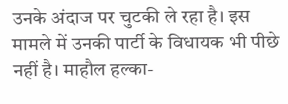उनके अंदाज पर चुटकी ले रहा है। इस मामले में उनकी पार्टी के विधायक भी पीछे नहीं है। माहौल हल्का-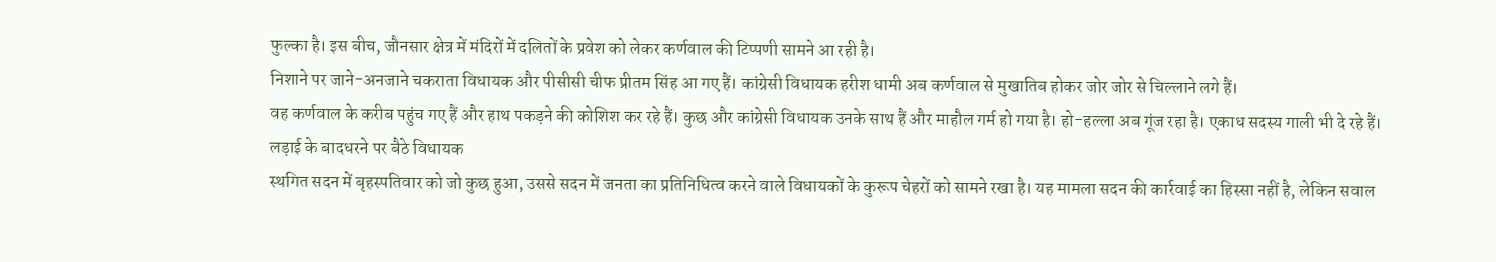फुल्का है। इस बीच, जौनसार क्षेत्र में मंदिरों में दलितों के प्रवेश को लेकर कर्णवाल की टिप्पणी सामने आ रही है।
निशाने पर जाने-अनजाने चकराता विधायक और पीसीसी चीफ प्रीतम सिंह आ गए हैं। कांग्रेसी विधायक हरीश धामी अब कर्णवाल से मुखातिब होकर जोर जोर से चिल्लाने लगे हैं।
वह कर्णवाल के करीब पहुंच गए हैं और हाथ पकड़ने की कोशिश कर रहे हैं। कुछ और कांग्रेसी विधायक उनके साथ हैं और माहौल गर्म हो गया है। हो-हल्ला अब गूंज रहा है। एकाध सदस्य गाली भी दे रहे हैं।
लड़ाई के बादधरने पर बैठे विधायक
स्थगित सदन में बृहस्पतिवार को जो कुछ हुआ, उससे सदन में जनता का प्रतिनिधित्व करने वाले विधायकों के कुरूप चेहरों को सामने रखा है। यह मामला सदन की कार्रवाई का हिस्सा नहीं है, लेकिन सवाल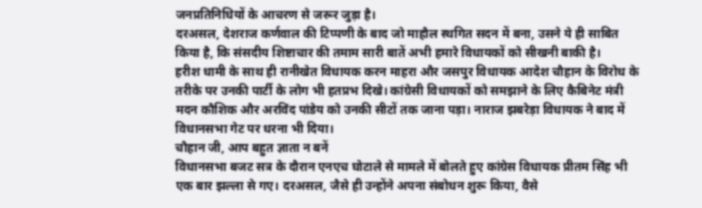जनप्रतिनिधियों के आचरण से जरूर जुड़ा है।
दरअसल, देशराज कर्णवाल की टिप्पणी के बाद जो माहौल स्थगित सदन में बना, उसने ये ही साबित किया है, कि संसदीय शिष्टाचार की तमाम सारी बातें अभी हमारे विधायकों को सीखनी बाकी है।
हरीश धामी के साथ ही रानीखेत विधायक करन माहरा और जसपुर विधायक आदेश चौहान के विरोध के तरीके पर उनकी पार्टी के लोग भी हतप्रभ दिखे। कांग्रेसी विधायकों को समझाने के लिए कैबिनेट मंत्री मदन कौशिक और अरविंद पांडेय को उनकी सीटों तक जाना पड़ा। नाराज झबरेड़ा विधायक ने बाद में विधानसभा गेट पर धरना भी दिया।
चौहान जी, आप बहुत ज्ञाता न बनें
विधानसभा बजट सत्र के दौरान एनएच घोटाले से मामले में बोलते हुए कांग्रेस विधायक प्रीतम सिंह भी एक बार झल्ला से गए। दरअसल, जैसे ही उन्होंने अपना संबोधन शुरू किया, वैसे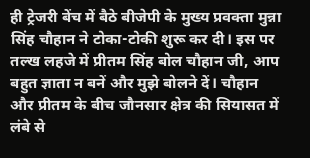ही ट्रेजरी बेंच में बैठे बीजेपी के मुख्य प्रवक्ता मुन्ना सिंह चौहान ने टोका-टोकी शुरू कर दी। इस पर तल्ख लहजे में प्रीतम सिंह बोल चौहान जी, आप बहुत ज्ञाता न बनें और मुझे बोलने दें। चौहान और प्रीतम के बीच जौनसार क्षेत्र की सियासत में लंबे से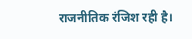राजनीतिक रंजिश रही है।